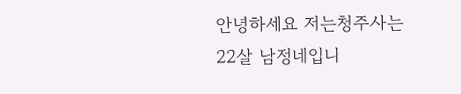안녕하세요 저는청주사는 22살 남정네입니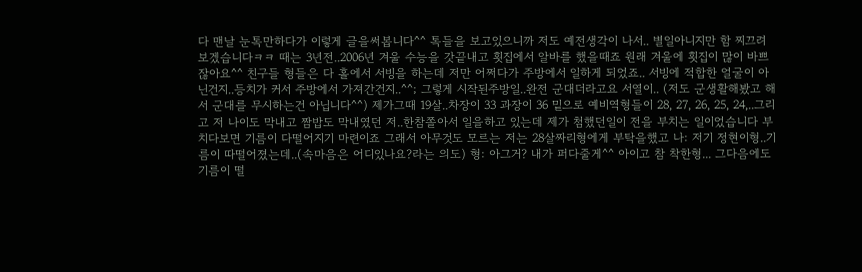다 맨날 눈톡만하다가 이렇게 글을써봅니다^^ 톡들을 보고있으니까 저도 예전생각이 나서.. 별일아니지만 함 찌끄려 보겠습니다ㅋㅋ 때는 3년전..2006년 겨울 수능을 갓끝내고 횟집에서 알바를 했을때죠 원래 겨울에 횟집이 많이 바쁘잖아요^^ 친구들 형들은 다 홀에서 서빙을 하는데 저만 어쩌다가 주방에서 일하게 되었죠.. 서빙에 적합한 얼굴이 아닌건지..등치가 커서 주방에서 가져간건지..^^; 그렇게 시작된주방일..완전 군대더라고요 서열이.. (저도 군생활해봤고 해서 군대를 무시하는건 아닙니다^^) 제가그때 19살..차장이 33 과장이 36 밑으로 예비역형들이 28, 27, 26, 25, 24,..그리고 저 나이도 막내고 짬밥도 막내였던 저..한참쫄아서 일을하고 있는데 제가 첨했던일이 전을 부치는 일이었습니다 부치다보면 기름이 다떨어지기 마련이죠 그래서 아무것도 모르는 저는 28살짜리형에게 부탁을했고 나: 저기 정현이형..기름이 따떨어졌는데..(속마음은 어디있나요?라는 의도) 형: 아그거? 내가 퍼다줄게^^ 아이고 참 착한형... 그다음에도 기름이 떨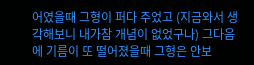어였을때 그형이 퍼다 주었고 (지금와서 생각해보니 내가참 개념이 없었구나) 그다음에 기름이 또 떨어졌을때 그형은 안보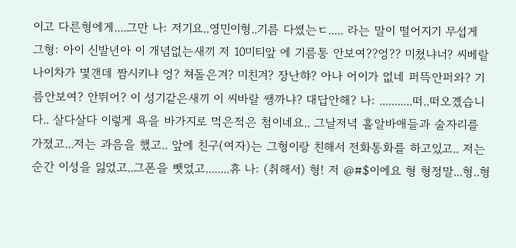이고 다른형에게....그만 나: 저기요..영민이형..기름 다쎴는ㄷ..... 라는 말이 떨어지기 무섭게 그형: 아이 신발년아 이 개념없는새끼 저 10미티앞 에 기름통 안보여??엉?? 미쳤냐너? 씨베랄 나이차가 몇갠데 짬시키냐 엉? 쳐돌은겨? 미친겨? 장난햐? 아나 어이가 없네 퍼뜩안퍼와? 기름안보여? 안뛰어? 이 성기같은새끼 이 씨바랄 쌩까냐? 대답안해? 나: ...........떠..떠오곘습니다.. 살다살다 이렇게 욕을 바가지로 먹은적은 첨이네요.. 그날저녁 홀알바애들과 술자리를 가졌고...저는 과음을 했고.. 앞에 친구(여자)는 그형이랑 친해서 전화통화를 하고있고.. 저는 순간 이성을 잃었고..그폰을 뺏었고........휴 나: (취해서) 형! 저 @#$이에요 형 형정말...형..형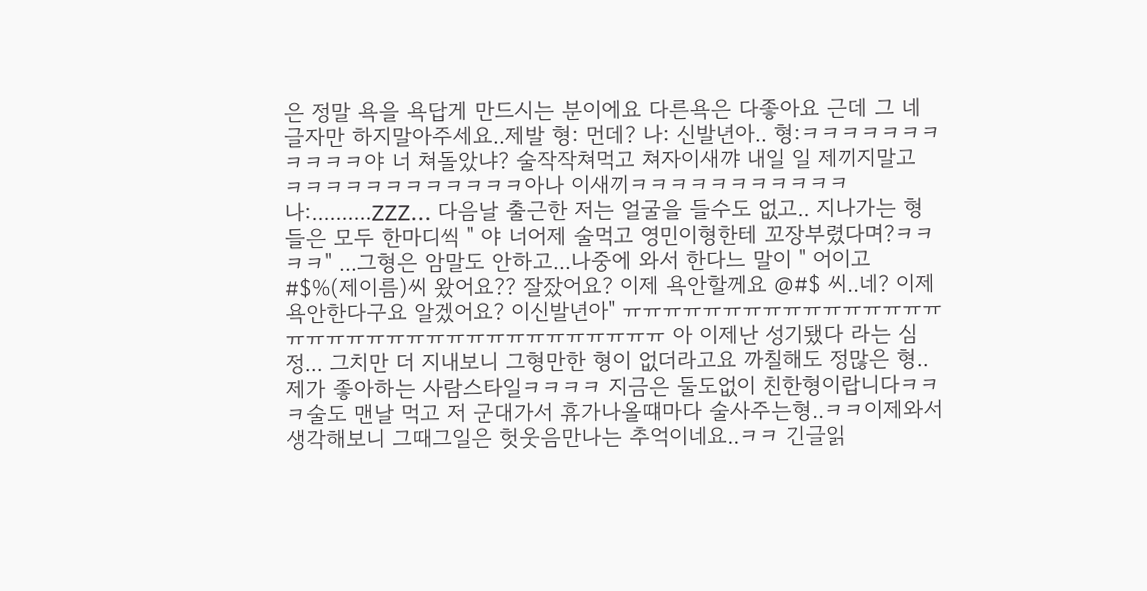은 정말 욕을 욕답게 만드시는 분이에요 다른욕은 다좋아요 근데 그 네글자만 하지말아주세요..제발 형: 먼데? 나: 신발년아.. 형:ㅋㅋㅋㅋㅋㅋㅋㅋㅋㅋㅋ야 너 쳐돌았냐? 술작작쳐먹고 쳐자이새꺄 내일 일 제끼지말고 ㅋㅋㅋㅋㅋㅋㅋㅋㅋㅋㅋㅋ아나 이새끼ㅋㅋㅋㅋㅋㅋㅋㅋㅋㅋㅋ 나:..........ZZZ... 다음날 출근한 저는 얼굴을 들수도 없고.. 지나가는 형들은 모두 한마디씩 " 야 너어제 술먹고 영민이형한테 꼬장부렸다며?ㅋㅋㅋㅋ" ...그형은 암말도 안하고...나중에 와서 한다느 말이 " 어이고 #$%(제이름)씨 왔어요?? 잘잤어요? 이제 욕안할께요 @#$ 씨..네? 이제 욕안한다구요 알겠어요? 이신발년아" ㅠㅠㅠㅠㅠㅠㅠㅠㅠㅠㅠㅠㅠㅠㅠㅠㅠㅠㅠㅠㅠㅠㅠㅠㅠㅠㅠㅠㅠㅠㅠㅠㅠㅠㅠ 아 이제난 성기됐다 라는 심정... 그치만 더 지내보니 그형만한 형이 없더라고요 까칠해도 정많은 형.. 제가 좋아하는 사람스타일ㅋㅋㅋㅋ 지금은 둘도없이 친한형이랍니다ㅋㅋㅋ술도 맨날 먹고 저 군대가서 휴가나올떄마다 술사주는형..ㅋㅋ이제와서 생각해보니 그때그일은 헛웃음만나는 추억이네요..ㅋㅋ 긴글읽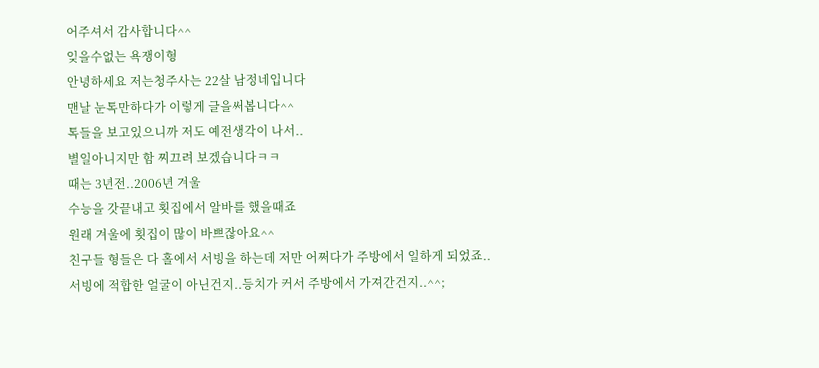어주셔서 감사합니다^^
잊을수없는 욕쟁이형
안녕하세요 저는청주사는 22살 남정네입니다
맨날 눈톡만하다가 이렇게 글을써봅니다^^
톡들을 보고있으니까 저도 예전생각이 나서..
별일아니지만 함 찌끄려 보겠습니다ㅋㅋ
때는 3년전..2006년 겨울
수능을 갓끝내고 횟집에서 알바를 했을때죠
원래 겨울에 횟집이 많이 바쁘잖아요^^
친구들 형들은 다 홀에서 서빙을 하는데 저만 어쩌다가 주방에서 일하게 되었죠..
서빙에 적합한 얼굴이 아닌건지..등치가 커서 주방에서 가져간건지..^^;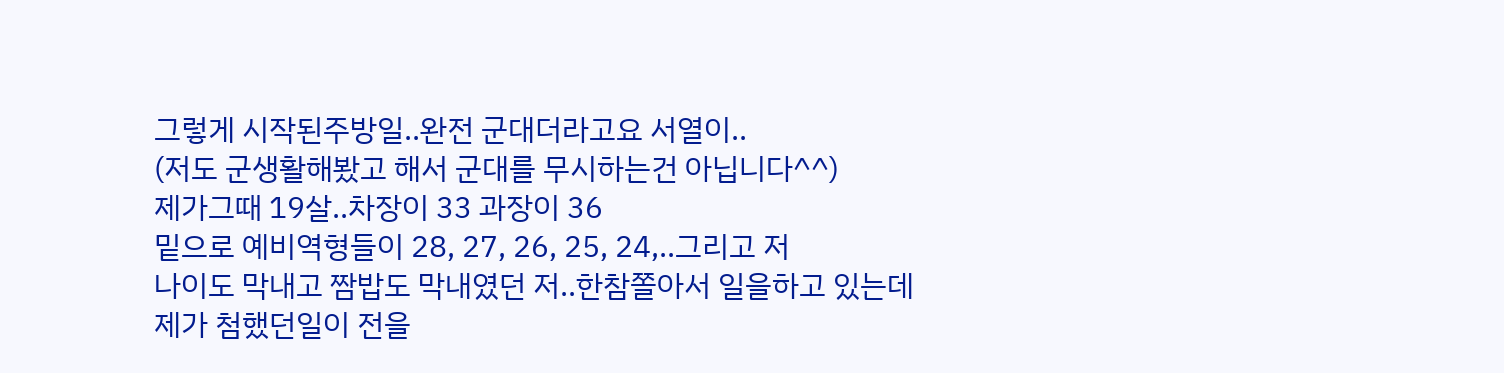그렇게 시작된주방일..완전 군대더라고요 서열이..
(저도 군생활해봤고 해서 군대를 무시하는건 아닙니다^^)
제가그때 19살..차장이 33 과장이 36
밑으로 예비역형들이 28, 27, 26, 25, 24,..그리고 저
나이도 막내고 짬밥도 막내였던 저..한참쫄아서 일을하고 있는데
제가 첨했던일이 전을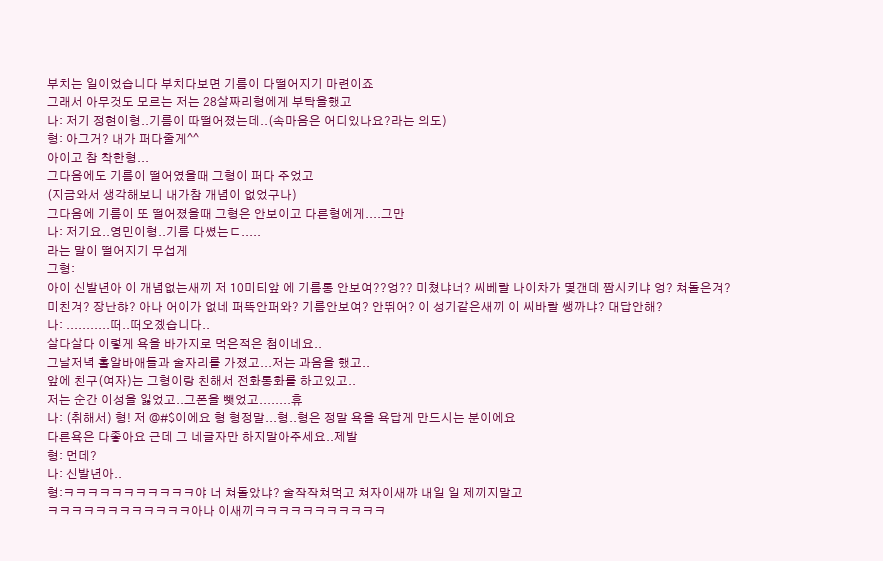부치는 일이었습니다 부치다보면 기름이 다떨어지기 마련이죠
그래서 아무것도 모르는 저는 28살짜리형에게 부탁을했고
나: 저기 정현이형..기름이 따떨어졌는데..(속마음은 어디있나요?라는 의도)
형: 아그거? 내가 퍼다줄게^^
아이고 참 착한형...
그다음에도 기름이 떨어였을때 그형이 퍼다 주었고
(지금와서 생각해보니 내가참 개념이 없었구나)
그다음에 기름이 또 떨어졌을때 그형은 안보이고 다른형에게....그만
나: 저기요..영민이형..기름 다쎴는ㄷ.....
라는 말이 떨어지기 무섭게
그형:
아이 신발년아 이 개념없는새끼 저 10미티앞 에 기름통 안보여??엉?? 미쳤냐너? 씨베랄 나이차가 몇갠데 짬시키냐 엉? 쳐돌은겨? 미친겨? 장난햐? 아나 어이가 없네 퍼뜩안퍼와? 기름안보여? 안뛰어? 이 성기같은새끼 이 씨바랄 쌩까냐? 대답안해?
나: ...........떠..떠오곘습니다..
살다살다 이렇게 욕을 바가지로 먹은적은 첨이네요..
그날저녁 홀알바애들과 술자리를 가졌고...저는 과음을 했고..
앞에 친구(여자)는 그형이랑 친해서 전화통화를 하고있고..
저는 순간 이성을 잃었고..그폰을 뺏었고........휴
나: (취해서) 형! 저 @#$이에요 형 형정말...형..형은 정말 욕을 욕답게 만드시는 분이에요
다른욕은 다좋아요 근데 그 네글자만 하지말아주세요..제발
형: 먼데?
나: 신발년아..
형:ㅋㅋㅋㅋㅋㅋㅋㅋㅋㅋㅋ야 너 쳐돌았냐? 술작작쳐먹고 쳐자이새꺄 내일 일 제끼지말고
ㅋㅋㅋㅋㅋㅋㅋㅋㅋㅋㅋㅋ아나 이새끼ㅋㅋㅋㅋㅋㅋㅋㅋㅋㅋㅋ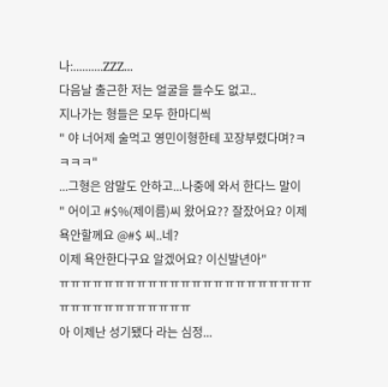나:..........ZZZ...
다음날 출근한 저는 얼굴을 들수도 없고..
지나가는 형들은 모두 한마디씩
" 야 너어제 술먹고 영민이형한테 꼬장부렸다며?ㅋㅋㅋㅋ"
...그형은 암말도 안하고...나중에 와서 한다느 말이
" 어이고 #$%(제이름)씨 왔어요?? 잘잤어요? 이제 욕안할께요 @#$ 씨..네?
이제 욕안한다구요 알겠어요? 이신발년아"
ㅠㅠㅠㅠㅠㅠㅠㅠㅠㅠㅠㅠㅠㅠㅠㅠㅠㅠㅠㅠㅠㅠㅠㅠㅠㅠㅠㅠㅠㅠㅠㅠㅠㅠㅠ
아 이제난 성기됐다 라는 심정...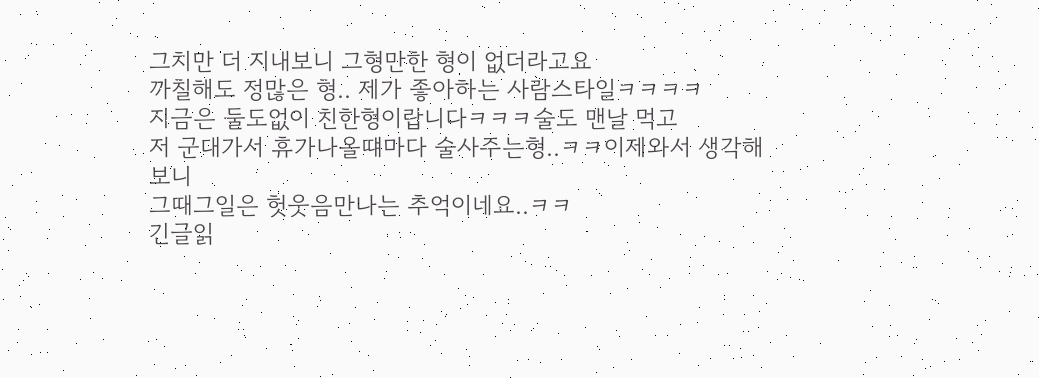그치만 더 지내보니 그형만한 형이 없더라고요
까칠해도 정많은 형.. 제가 좋아하는 사람스타일ㅋㅋㅋㅋ
지금은 둘도없이 친한형이랍니다ㅋㅋㅋ술도 맨날 먹고
저 군대가서 휴가나올떄마다 술사주는형..ㅋㅋ이제와서 생각해보니
그때그일은 헛웃음만나는 추억이네요..ㅋㅋ
긴글읽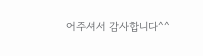어주셔서 감사합니다^^